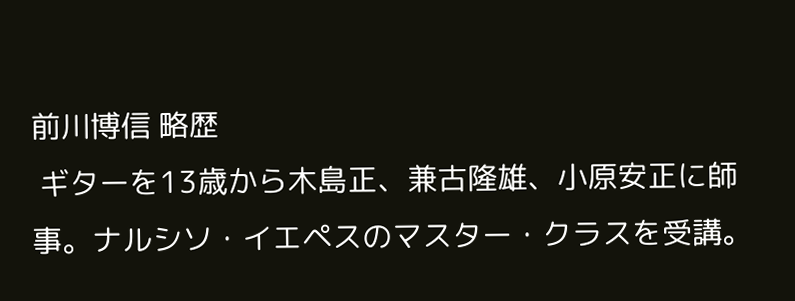前川博信 略歴
 ギターを13歳から木島正、兼古隆雄、小原安正に師事。ナルシソ・イエペスのマスター・クラスを受講。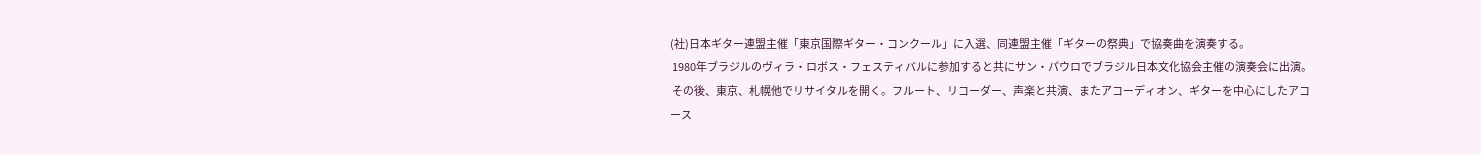(社)日本ギター連盟主催「東京国際ギター・コンクール」に入選、同連盟主催「ギターの祭典」で協奏曲を演奏する。
 1980年ブラジルのヴィラ・ロボス・フェスティバルに参加すると共にサン・パウロでブラジル日本文化協会主催の演奏会に出演。
 その後、東京、札幌他でリサイタルを開く。フルート、リコーダー、声楽と共演、またアコーディオン、ギターを中心にしたアコース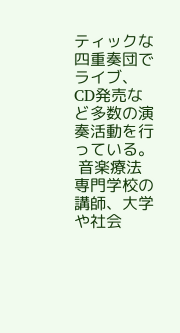ティックな四重奏団でライブ、CD発売など多数の演奏活動を行っている。
 音楽療法専門学校の講師、大学や社会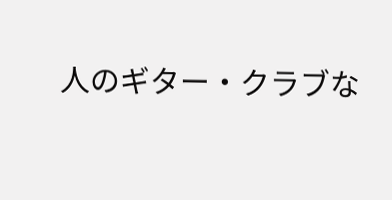人のギター・クラブな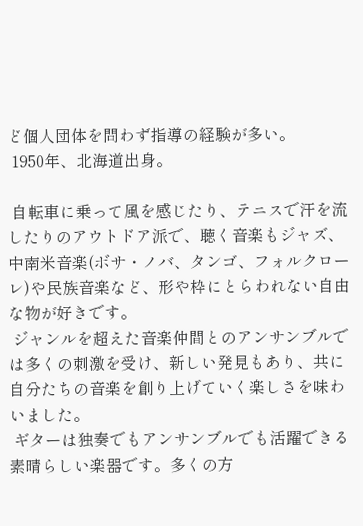ど個人団体を問わず指導の経験が多い。
 1950年、北海道出身。

 自転車に乗って風を感じたり、テニスで汗を流したりのアウトドア派で、聴く音楽もジャズ、中南米音楽(ボサ・ノバ、タンゴ、フォルクローレ)や民族音楽など、形や枠にとらわれない自由な物が好きです。
 ジャンルを超えた音楽仲間とのアンサンブルでは多くの刺激を受け、新しい発見もあり、共に自分たちの音楽を創り上げていく楽しさを味わいました。
 ギターは独奏でもアンサンブルでも活躍できる素晴らしい楽器です。多くの方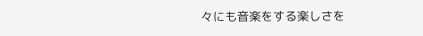々にも音楽をする楽しさを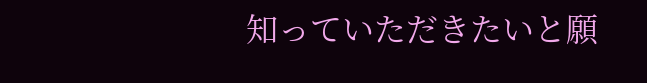知っていただきたいと願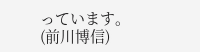っています。          (前川博信)